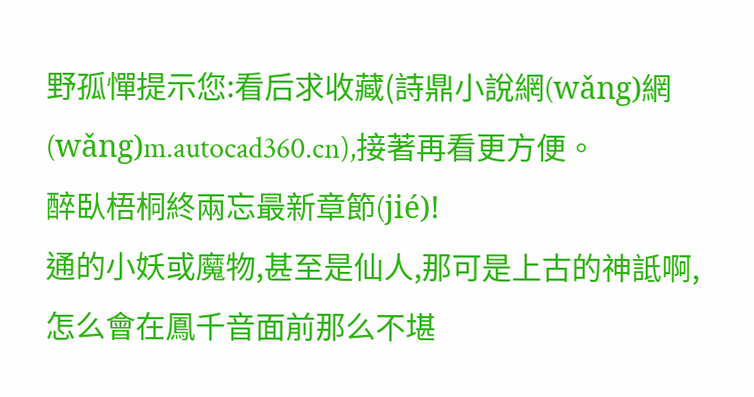野孤憚提示您:看后求收藏(詩鼎小說網(wǎng)網(wǎng)m.autocad360.cn),接著再看更方便。
醉臥梧桐終兩忘最新章節(jié)!
通的小妖或魔物,甚至是仙人,那可是上古的神詆啊,怎么會在鳳千音面前那么不堪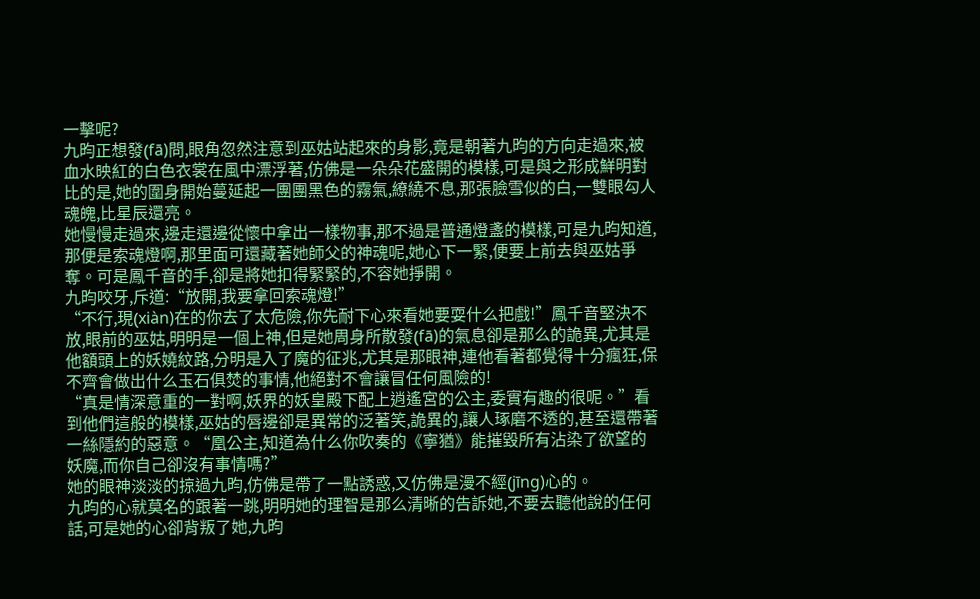一擊呢?
九昀正想發(fā)問,眼角忽然注意到巫姑站起來的身影,竟是朝著九昀的方向走過來,被血水映紅的白色衣裳在風中漂浮著,仿佛是一朵朵花盛開的模樣,可是與之形成鮮明對比的是,她的圍身開始蔓延起一團團黑色的霧氣,繚繞不息,那張臉雪似的白,一雙眼勾人魂魄,比星辰還亮。
她慢慢走過來,邊走還邊從懷中拿出一樣物事,那不過是普通燈盞的模樣,可是九昀知道,那便是索魂燈啊,那里面可還藏著她師父的神魂呢,她心下一緊,便要上前去與巫姑爭奪。可是鳳千音的手,卻是將她扣得緊緊的,不容她掙開。
九昀咬牙,斥道:“放開,我要拿回索魂燈!”
“不行,現(xiàn)在的你去了太危險,你先耐下心來看她要耍什么把戲!”鳳千音堅決不放,眼前的巫姑,明明是一個上神,但是她周身所散發(fā)的氣息卻是那么的詭異,尤其是他額頭上的妖嬈紋路,分明是入了魔的征兆,尤其是那眼神,連他看著都覺得十分瘋狂,保不齊會做出什么玉石俱焚的事情,他絕對不會讓冒任何風險的!
“真是情深意重的一對啊,妖界的妖皇殿下配上逍遙宮的公主,委實有趣的很呢。”看到他們這般的模樣,巫姑的唇邊卻是異常的泛著笑,詭異的,讓人琢磨不透的,甚至還帶著一絲隱約的惡意。“凰公主,知道為什么你吹奏的《寧猶》能摧毀所有沾染了欲望的妖魔,而你自己卻沒有事情嗎?”
她的眼神淡淡的掠過九昀,仿佛是帶了一點誘惑,又仿佛是漫不經(jīng)心的。
九昀的心就莫名的跟著一跳,明明她的理智是那么清晰的告訴她,不要去聽他說的任何話,可是她的心卻背叛了她,九昀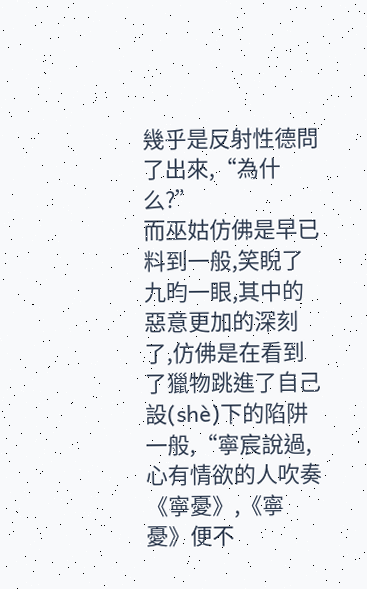幾乎是反射性德問了出來,“為什么?”
而巫姑仿佛是早已料到一般,笑睨了九昀一眼,其中的惡意更加的深刻了,仿佛是在看到了獵物跳進了自己設(shè)下的陷阱一般,“寧宸說過,心有情欲的人吹奏《寧憂》,《寧憂》便不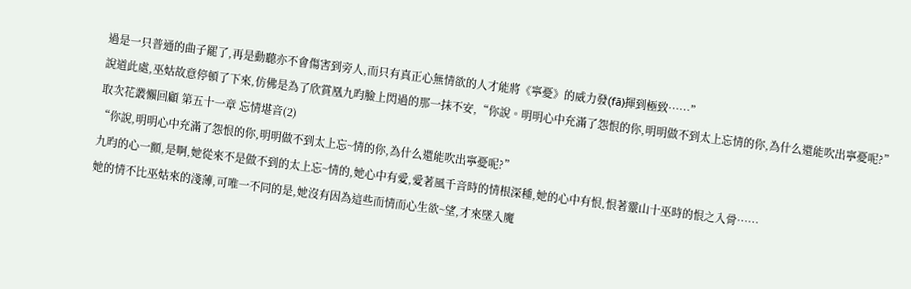過是一只普通的曲子罷了,再是動聽亦不會傷害到旁人,而只有真正心無情欲的人才能將《寧憂》的威力發(fā)揮到極致……”
說道此處,巫姑故意停頓了下來,仿佛是為了欣賞凰九昀臉上閃過的那一抹不安,“你說。明明心中充滿了怨恨的你,明明做不到太上忘情的你,為什么還能吹出寧憂呢?”
取次花叢懶回顧 第五十一章 忘情堪音(2)
“你說,明明心中充滿了怨恨的你,明明做不到太上忘~情的你,為什么還能吹出寧憂呢?”
九昀的心一顫,是啊,她從來不是做不到的太上忘~情的,她心中有愛,愛著風千音時的情根深種,她的心中有恨,恨著靈山十巫時的恨之入骨……
她的情不比巫姑來的淺薄,可唯一不同的是,她沒有因為這些而情而心生欲~望,才來墜入魔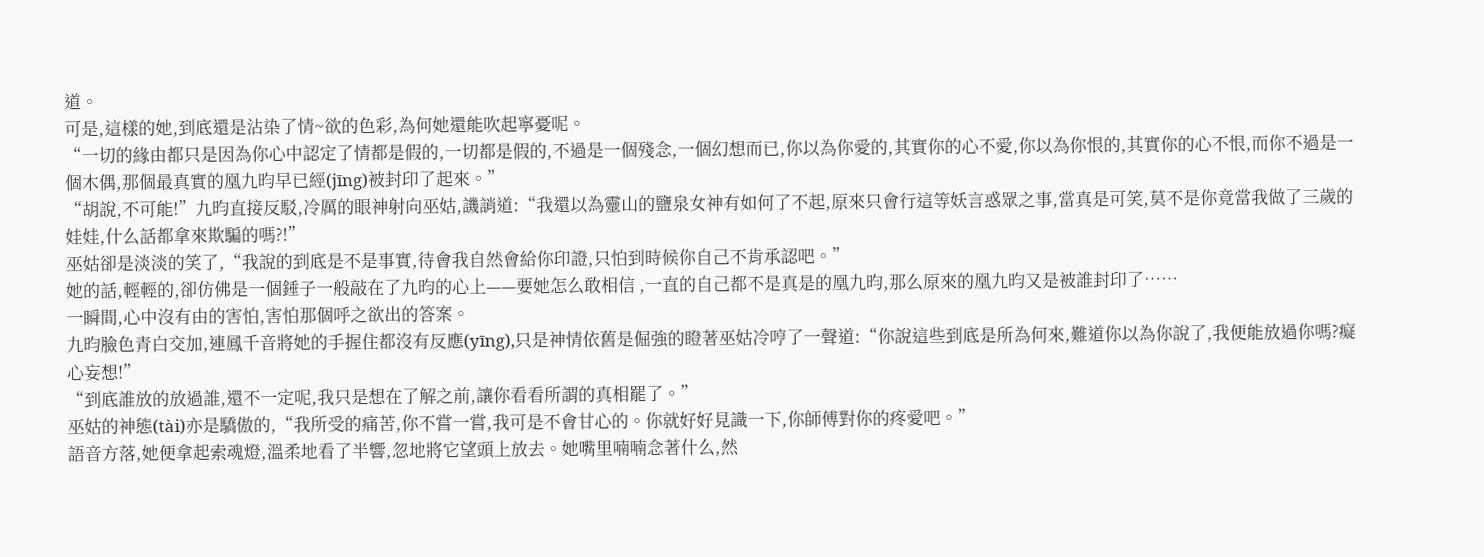道。
可是,這樣的她,到底還是沾染了情~欲的色彩,為何她還能吹起寧憂呢。
“一切的緣由都只是因為你心中認定了情都是假的,一切都是假的,不過是一個殘念,一個幻想而已,你以為你愛的,其實你的心不愛,你以為你恨的,其實你的心不恨,而你不過是一個木偶,那個最真實的凰九昀早已經(jīng)被封印了起來。”
“胡說,不可能!”九昀直接反駁,冷厲的眼神射向巫姑,譏誚道:“我還以為靈山的鹽泉女神有如何了不起,原來只會行這等妖言惑眾之事,當真是可笑,莫不是你竟當我做了三歲的娃娃,什么話都拿來欺騙的嗎?!”
巫姑卻是淡淡的笑了,“我說的到底是不是事實,待會我自然會給你印證,只怕到時候你自己不肯承認吧。”
她的話,輕輕的,卻仿佛是一個錘子一般敲在了九昀的心上——要她怎么敢相信 ,一直的自己都不是真是的凰九昀,那么原來的凰九昀又是被誰封印了……
一瞬間,心中沒有由的害怕,害怕那個呼之欲出的答案。
九昀臉色青白交加,連鳳千音將她的手握住都沒有反應(yīng),只是神情依舊是倔強的瞪著巫姑冷哼了一聲道:“你說這些到底是所為何來,難道你以為你說了,我便能放過你嗎?癡心妄想!”
“到底誰放的放過誰,還不一定呢,我只是想在了解之前,讓你看看所謂的真相罷了。”
巫姑的神態(tài)亦是驕傲的,“我所受的痛苦,你不嘗一嘗,我可是不會甘心的。你就好好見識一下,你師傅對你的疼愛吧。”
語音方落,她便拿起索魂燈,溫柔地看了半響,忽地將它望頭上放去。她嘴里喃喃念著什么,然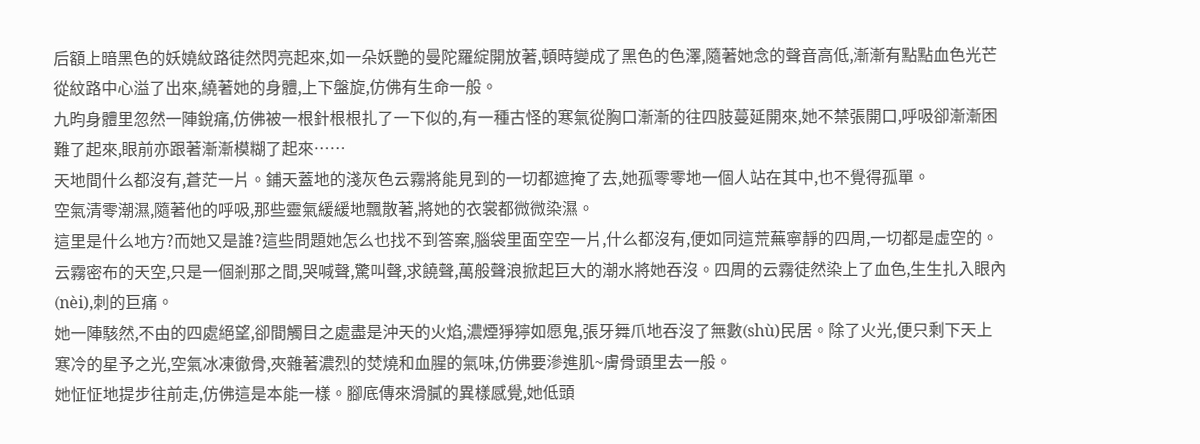后額上暗黑色的妖嬈紋路徒然閃亮起來,如一朵妖艷的曼陀羅綻開放著,頓時變成了黑色的色澤,隨著她念的聲音高低,漸漸有點點血色光芒從紋路中心溢了出來,繞著她的身體,上下盤旋,仿佛有生命一般。
九昀身體里忽然一陣銳痛,仿佛被一根針根根扎了一下似的,有一種古怪的寒氣從胸口漸漸的往四肢蔓延開來,她不禁張開口,呼吸卻漸漸困難了起來,眼前亦跟著漸漸模糊了起來……
天地間什么都沒有,蒼茫一片。鋪天蓋地的淺灰色云霧將能見到的一切都遮掩了去,她孤零零地一個人站在其中,也不覺得孤單。
空氣清零潮濕,隨著他的呼吸,那些靈氣緩緩地飄散著,將她的衣裳都微微染濕。
這里是什么地方?而她又是誰?這些問題她怎么也找不到答案,腦袋里面空空一片,什么都沒有,便如同這荒蕪寧靜的四周,一切都是虛空的。
云霧密布的天空,只是一個剎那之間,哭喊聲,驚叫聲,求饒聲,萬般聲浪掀起巨大的潮水將她吞沒。四周的云霧徒然染上了血色,生生扎入眼內(nèi),刺的巨痛。
她一陣駭然,不由的四處絕望,卻間觸目之處盡是沖天的火焰,濃煙猙獰如愿鬼,張牙舞爪地吞沒了無數(shù)民居。除了火光,便只剩下天上寒冷的星予之光,空氣冰凍徹骨,夾雜著濃烈的焚燒和血腥的氣味,仿佛要滲進肌~膚骨頭里去一般。
她怔怔地提步往前走,仿佛這是本能一樣。腳底傳來滑膩的異樣感覺,她低頭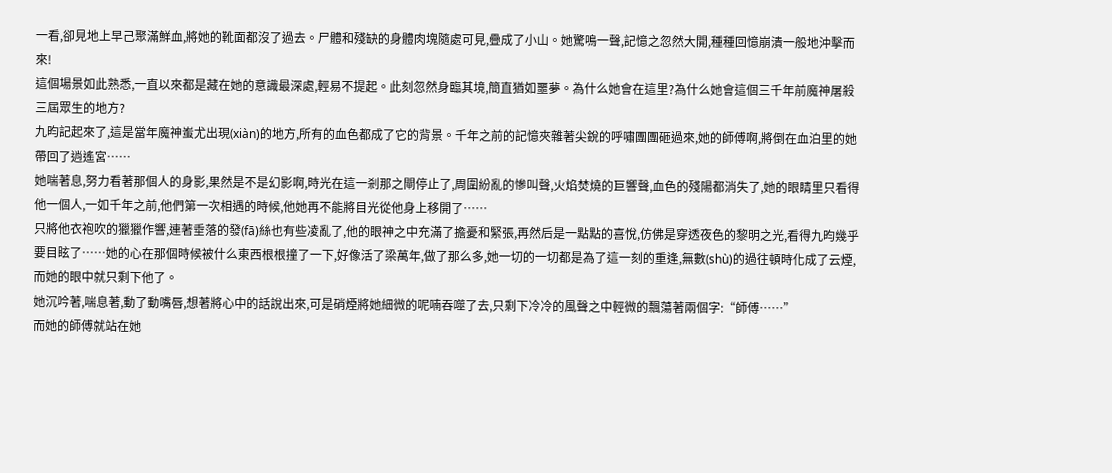一看,卻見地上早己聚滿鮮血,將她的靴面都沒了過去。尸體和殘缺的身體肉塊隨處可見,疊成了小山。她驚鳴一聲,記憶之忽然大開,種種回憶崩潰一般地沖擊而來!
這個場景如此熟悉,一直以來都是藏在她的意識最深處,輕易不提起。此刻忽然身臨其境,簡直猶如噩夢。為什么她會在這里?為什么她會這個三千年前魔神屠殺三屆眾生的地方?
九昀記起來了,這是當年魔神蚩尤出現(xiàn)的地方,所有的血色都成了它的背景。千年之前的記憶夾雜著尖銳的呼嘯團團砸過來,她的師傅啊,將倒在血泊里的她帶回了逍遙宮……
她喘著息,努力看著那個人的身影,果然是不是幻影啊,時光在這一剎那之閘停止了,周圍紛亂的慘叫聲,火焰焚燒的巨響聲,血色的殘陽都消失了,她的眼睛里只看得他一個人,一如千年之前,他們第一次相遇的時候,他她再不能將目光從他身上移開了……
只將他衣袍吹的獵獵作響,連著垂落的發(fā)絲也有些凌亂了,他的眼神之中充滿了擔憂和緊張,再然后是一點點的喜悅,仿佛是穿透夜色的黎明之光,看得九昀幾乎要目眩了……她的心在那個時候被什么東西根根撞了一下,好像活了梁萬年,做了那么多,她一切的一切都是為了這一刻的重逢,無數(shù)的過往頓時化成了云煙,而她的眼中就只剩下他了。
她沉吟著,喘息著,動了動嘴唇,想著將心中的話說出來,可是硝煙將她細微的呢喃吞噬了去,只剩下冷冷的風聲之中輕微的飄蕩著兩個字:“師傅……”
而她的師傅就站在她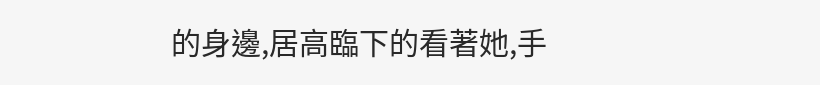的身邊,居高臨下的看著她,手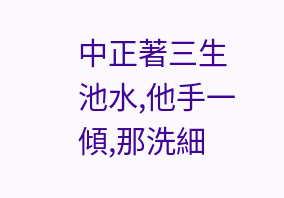中正著三生池水,他手一傾,那洗細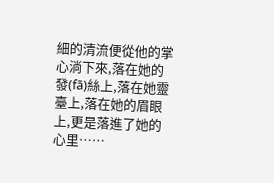細的清流便從他的掌心淌下來,落在她的發(fā)絲上,落在她靈臺上,落在她的眉眼上,更是落進了她的心里……